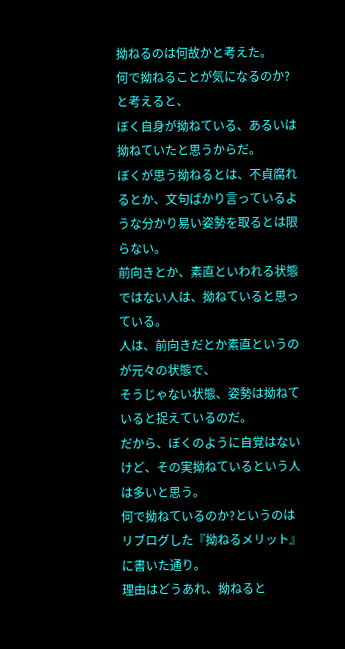拗ねるのは何故かと考えた。
何で拗ねることが気になるのか?と考えると、
ぼく自身が拗ねている、あるいは拗ねていたと思うからだ。
ぼくが思う拗ねるとは、不貞腐れるとか、文句ばかり言っているような分かり易い姿勢を取るとは限らない。
前向きとか、素直といわれる状態ではない人は、拗ねていると思っている。
人は、前向きだとか素直というのが元々の状態で、
そうじゃない状態、姿勢は拗ねていると捉えているのだ。
だから、ぼくのように自覚はないけど、その実拗ねているという人は多いと思う。
何で拗ねているのか?というのはリブログした『拗ねるメリット』に書いた通り。
理由はどうあれ、拗ねると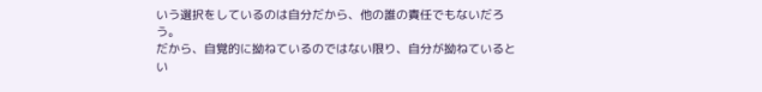いう選択をしているのは自分だから、他の誰の責任でもないだろう。
だから、自覚的に拗ねているのではない限り、自分が拗ねているとい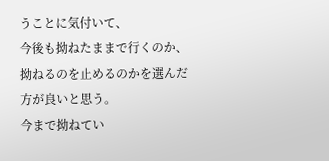うことに気付いて、
今後も拗ねたままで行くのか、拗ねるのを止めるのかを選んだ方が良いと思う。
今まで拗ねてい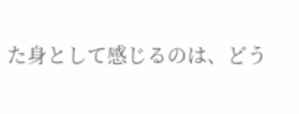た身として感じるのは、どう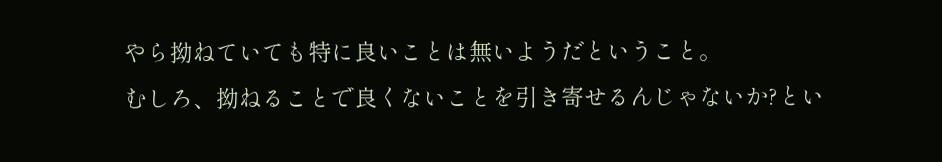やら拗ねていても特に良いことは無いようだということ。
むしろ、拗ねることで良くないことを引き寄せるんじゃないか?とい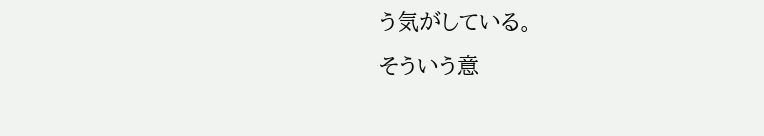う気がしている。
そういう意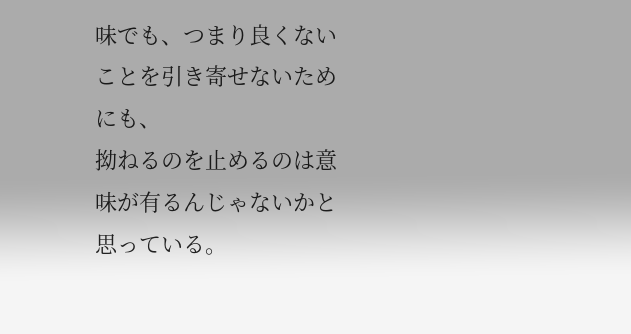味でも、つまり良くないことを引き寄せないためにも、
拗ねるのを止めるのは意味が有るんじゃないかと思っている。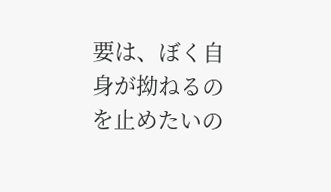要は、ぼく自身が拗ねるのを止めたいの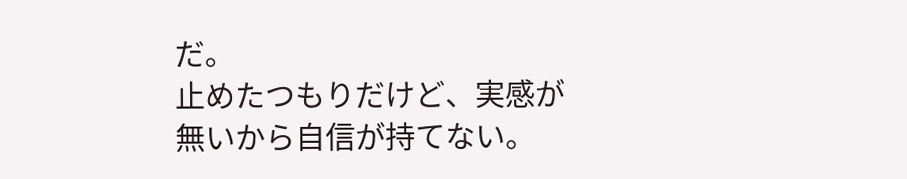だ。
止めたつもりだけど、実感が無いから自信が持てない。